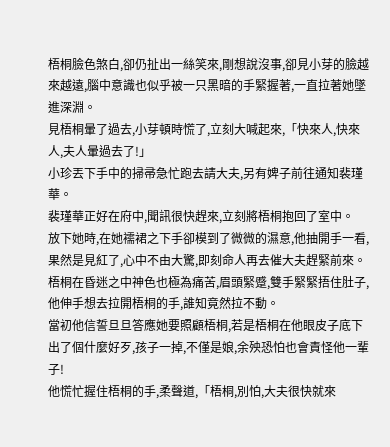梧桐臉色煞白,卻仍扯出一絲笑來,剛想說沒事,卻見小芽的臉越來越遠,腦中意識也似乎被一只黑暗的手緊握著,一直拉著她墜進深淵。
見梧桐暈了過去,小芽頓時慌了,立刻大喊起來,「快來人,快來人,夫人暈過去了!」
小珍丟下手中的掃帚急忙跑去請大夫,另有婢子前往通知裴瑾華。
裴瑾華正好在府中,聞訊很快趕來,立刻將梧桐抱回了室中。
放下她時,在她襦裙之下手卻模到了微微的濕意,他抽開手一看,果然是見紅了,心中不由大驚,即刻命人再去催大夫趕緊前來。
梧桐在昏迷之中神色也極為痛苦,眉頭緊蹙,雙手緊緊捂住肚子,他伸手想去拉開梧桐的手,誰知竟然拉不動。
當初他信誓旦旦答應她要照顧梧桐,若是梧桐在他眼皮子底下出了個什麼好歹,孩子一掉,不僅是娘,余殃恐怕也會責怪他一輩子!
他慌忙握住梧桐的手,柔聲道,「梧桐,別怕,大夫很快就來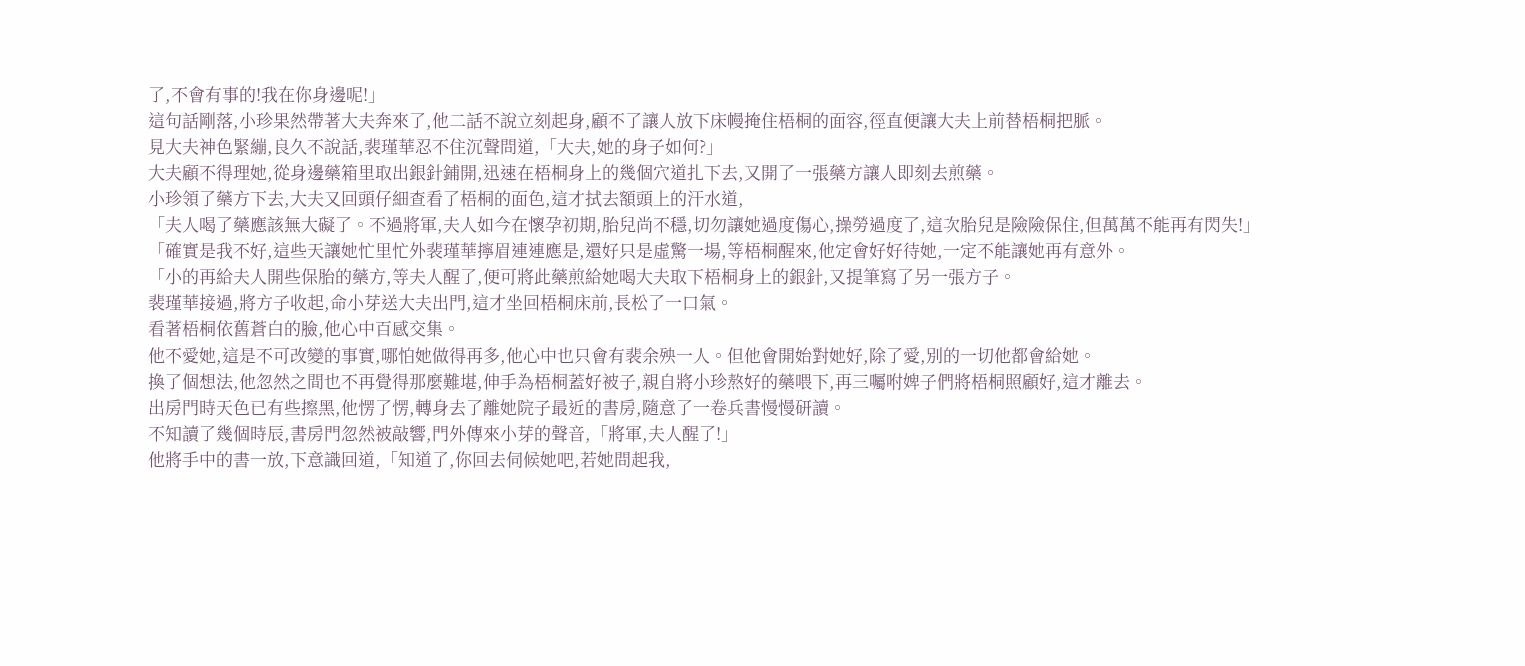了,不會有事的!我在你身邊呢!」
這句話剛落,小珍果然帶著大夫奔來了,他二話不說立刻起身,顧不了讓人放下床幔掩住梧桐的面容,徑直便讓大夫上前替梧桐把脈。
見大夫神色緊繃,良久不說話,裴瑾華忍不住沉聲問道,「大夫,她的身子如何?」
大夫顧不得理她,從身邊藥箱里取出銀針鋪開,迅速在梧桐身上的幾個穴道扎下去,又開了一張藥方讓人即刻去煎藥。
小珍領了藥方下去,大夫又回頭仔細查看了梧桐的面色,這才拭去額頭上的汗水道,
「夫人喝了藥應該無大礙了。不過將軍,夫人如今在懷孕初期,胎兒尚不穩,切勿讓她過度傷心,操勞過度了,這次胎兒是險險保住,但萬萬不能再有閃失!」
「確實是我不好,這些天讓她忙里忙外裴瑾華擰眉連連應是,還好只是虛驚一場,等梧桐醒來,他定會好好待她,一定不能讓她再有意外。
「小的再給夫人開些保胎的藥方,等夫人醒了,便可將此藥煎給她喝大夫取下梧桐身上的銀針,又提筆寫了另一張方子。
裴瑾華接過,將方子收起,命小芽送大夫出門,這才坐回梧桐床前,長松了一口氣。
看著梧桐依舊蒼白的臉,他心中百感交集。
他不愛她,這是不可改變的事實,哪怕她做得再多,他心中也只會有裴余殃一人。但他會開始對她好,除了愛,別的一切他都會給她。
換了個想法,他忽然之間也不再覺得那麼難堪,伸手為梧桐蓋好被子,親自將小珍熬好的藥喂下,再三囑咐婢子們將梧桐照顧好,這才離去。
出房門時天色已有些擦黑,他愣了愣,轉身去了離她院子最近的書房,隨意了一卷兵書慢慢研讀。
不知讀了幾個時辰,書房門忽然被敲響,門外傳來小芽的聲音,「將軍,夫人醒了!」
他將手中的書一放,下意識回道,「知道了,你回去伺候她吧,若她問起我,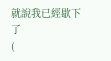就說我已經歇下了
(